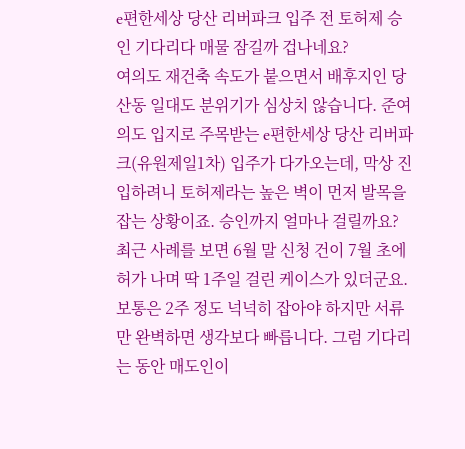e편한세상 당산 리버파크 입주 전 토허제 승인 기다리다 매물 잠길까 겁나네요?
여의도 재건축 속도가 붙으면서 배후지인 당산동 일대도 분위기가 심상치 않습니다. 준여의도 입지로 주목받는 e편한세상 당산 리버파크(유원제일1차) 입주가 다가오는데, 막상 진입하려니 토허제라는 높은 벽이 먼저 발목을 잡는 상황이죠. 승인까지 얼마나 걸릴까요? 최근 사례를 보면 6월 말 신청 건이 7월 초에 허가 나며 딱 1주일 걸린 케이스가 있더군요. 보통은 2주 정도 넉넉히 잡아야 하지만 서류만 완벽하면 생각보다 빠릅니다. 그럼 기다리는 동안 매도인이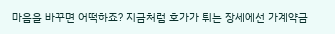마음을 바꾸면 어떡하죠? 지금처럼 호가가 튀는 장세에선 가계약금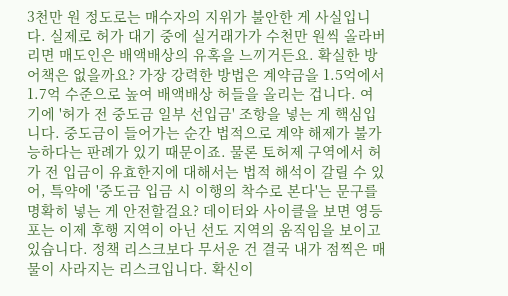3천만 원 정도로는 매수자의 지위가 불안한 게 사실입니다. 실제로 허가 대기 중에 실거래가가 수천만 원씩 올라버리면 매도인은 배액배상의 유혹을 느끼거든요. 확실한 방어책은 없을까요? 가장 강력한 방법은 계약금을 1.5억에서 1.7억 수준으로 높여 배액배상 허들을 올리는 겁니다. 여기에 '허가 전 중도금 일부 선입금' 조항을 넣는 게 핵심입니다. 중도금이 들어가는 순간 법적으로 계약 해제가 불가능하다는 판례가 있기 때문이죠. 물론 토허제 구역에서 허가 전 입금이 유효한지에 대해서는 법적 해석이 갈릴 수 있어, 특약에 '중도금 입금 시 이행의 착수로 본다'는 문구를 명확히 넣는 게 안전할걸요? 데이터와 사이클을 보면 영등포는 이제 후행 지역이 아닌 선도 지역의 움직임을 보이고 있습니다. 정책 리스크보다 무서운 건 결국 내가 점찍은 매물이 사라지는 리스크입니다. 확신이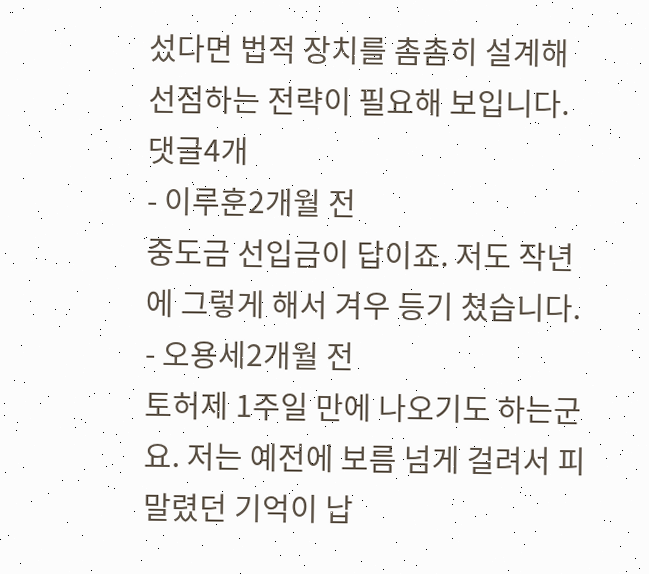섰다면 법적 장치를 촘촘히 설계해 선점하는 전략이 필요해 보입니다.
댓글4개
- 이루훈2개월 전
중도금 선입금이 답이죠. 저도 작년에 그렇게 해서 겨우 등기 쳤습니다.
- 오용세2개월 전
토허제 1주일 만에 나오기도 하는군요. 저는 예전에 보름 넘게 걸려서 피 말렸던 기억이 납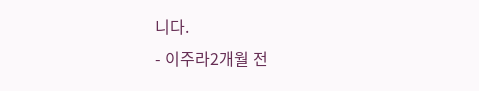니다.
- 이주라2개월 전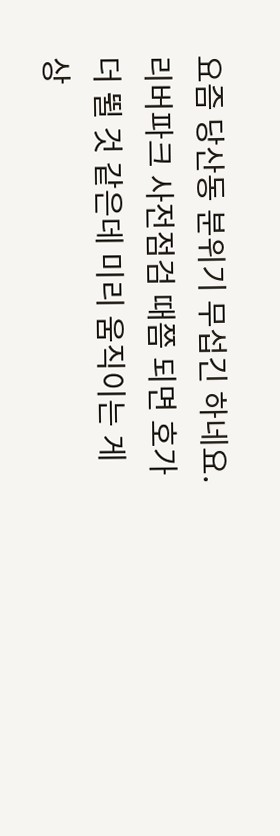요즘 당산동 분위기 무섭긴 하네요. 리버파크 사전점검 때쯤 되면 호가 더 뛸 것 같은데 미리 움직이는 게 상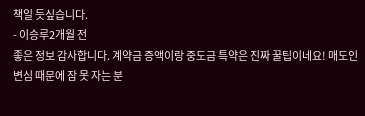책일 듯싶습니다.
- 이승루2개월 전
좋은 정보 감사합니다. 계약금 증액이랑 중도금 특약은 진짜 꿀팁이네요! 매도인 변심 때문에 잠 못 자는 분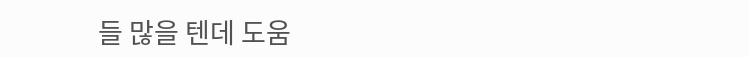들 많을 텐데 도움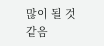많이 될 것 같음